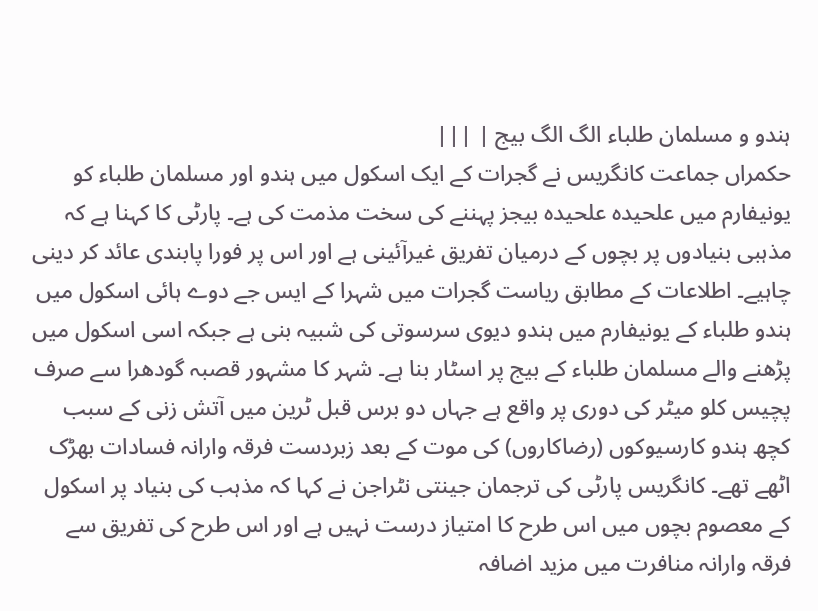ہندو و مسلمان طلباء الگ الگ بیج | |||
حکمراں جماعت کانگریس نے گجرات کے ایک اسکول میں ہندو اور مسلمان طلباء کو یونیفارم میں علحیدہ علحیدہ بیجز پہننے کی سخت مذمت کی ہے۔ پارٹی کا کہنا ہے کہ مذہبی بنیادوں پر بچوں کے درمیان تفریق غیرآئینی ہے اور اس پر فورا پابندی عائد کر دینی چاہیے۔ اطلاعات کے مطابق ریاست گجرات میں شہرا کے ایس جے دوے ہائی اسکول میں ہندو طلباء کے یونیفارم میں ہندو دیوی سرسوتی کی شبیہ بنی ہے جبکہ اسی اسکول میں پڑھنے والے مسلمان طلباء کے بیج پر اسٹار بنا ہے۔ شہر کا مشہور قصبہ گودھرا سے صرف پچیس کلو میٹر کی دوری پر واقع ہے جہاں دو برس قبل ٹرین میں آتش زنی کے سبب کچھ ہندو کارسیوکوں (رضاکاروں) کی موت کے بعد زبردست فرقہ وارانہ فسادات بھڑک اٹھے تھے۔ کانگریس پارٹی کی ترجمان جینتی نٹراجن نے کہا کہ مذہب کی بنیاد پر اسکول کے معصوم بچوں میں اس طرح کا امتیاز درست نہیں ہے اور اس طرح کی تفریق سے فرقہ وارانہ منافرت میں مزید اضافہ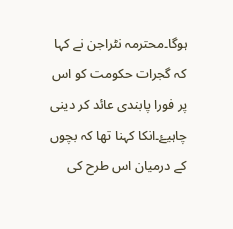ہوگا۔محترمہ نٹراجن نے کہا کہ گجرات حکومت کو اس پر فورا پابندی عائد کر دینی چاہیۓ۔انکا کہنا تھا کہ بچوں کے درمیان اس طرح کی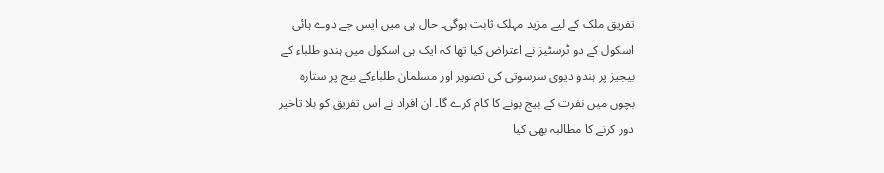تفریق ملک کے لیے مزید مہلک ثابت ہوگی۔ حال ہی میں ایس جے دوے ہائی اسکول کے دو ٹرسٹیز نے اعتراض کیا تھا کہ ایک ہی اسکول میں ہندو طلباء کے بیجیز پر ہندو دیوی سرسوتی کی تصویر اور مسلمان طلباءکے بیج پر ستارہ بچوں میں نفرت کے بیج بونے کا کام کرے گا۔ ان افراد نے اس تفریق کو بلا تاخیر دور کرنے کا مطالبہ بھی کیا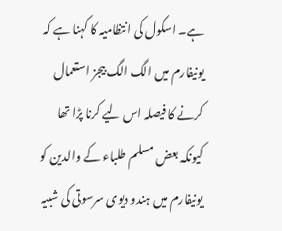ہے۔ اسکول کی انتظامیہ کا کہنا ہے کہ یونیفارم میں الگ الگ بیجز استعمال کرنے کا فیصلہ اس لیے کرنا پڑا تھا کیونکہ بعض مسلم طلباء کے والدین کو یونیفارم میں ہندو دیوی سرسوتی کی شبیہ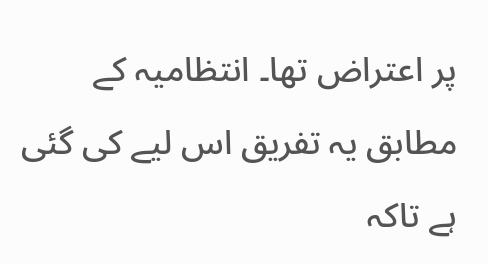پر اعتراض تھا۔ انتظامیہ کے مطابق یہ تفریق اس لیے کی گئی ہے تاکہ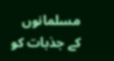مسلمانوں کے جذبات کو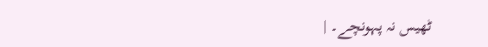ٹھیس نہ پہونچے۔ |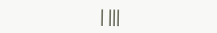| |||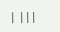| |||